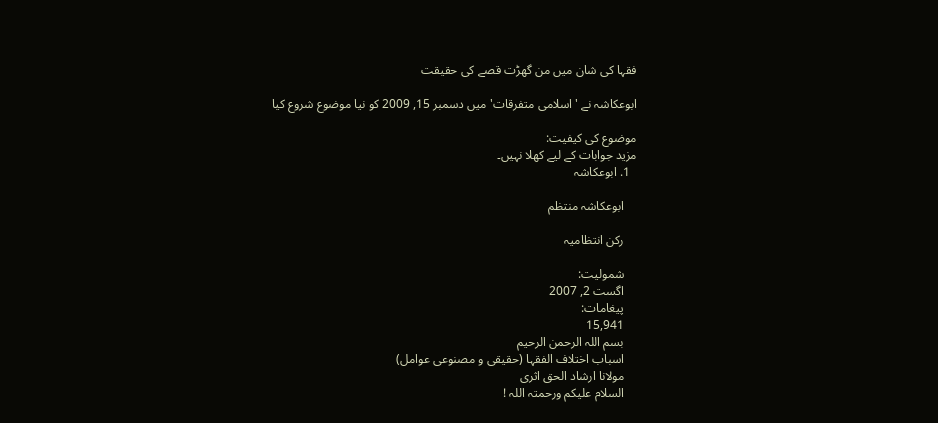فقہا کی شان میں من گھڑت قصے کی حقیقت

ابوعکاشہ نے 'اسلامی متفرقات' میں دسمبر 15, 2009 کو نیا موضوع شروع کیا

موضوع کی کیفیت:
مزید جوابات کے لیے کھلا نہیں۔
  1. ابوعکاشہ

    ابوعکاشہ منتظم

    رکن انتظامیہ

    شمولیت:
    اگست 2, 2007
    پیغامات:
    15,941
    بسم اللہ الرحمن الرحیم
    اسباب اختلاف الفقہا (حقیقی و مصنوعی عوامل)
    مولانا ارشاد الحق اثری
    السلام علیکم ورحمتہ اللہ !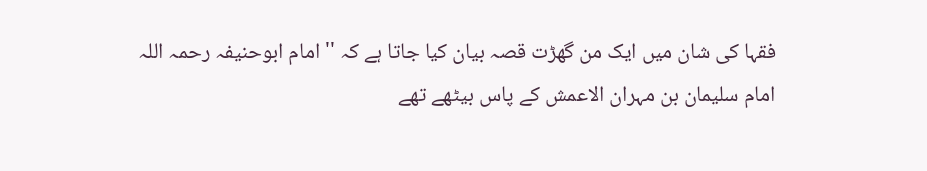فقہا کی شان میں ایک من گھڑت قصہ بیان کیا جاتا ہے کہ '' امام ابوحنیفہ رحمہ اللہ امام سلیمان بن مہران الاعمش کے پاس بیٹھے تھے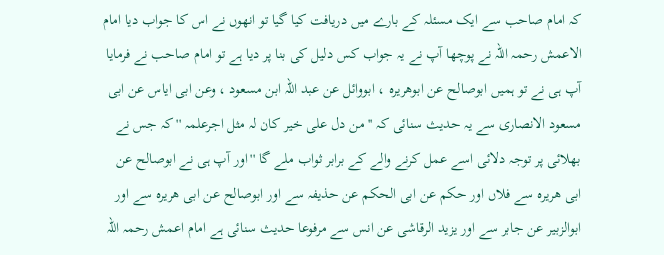کہ امام صاحب سے ایک مسئلہ کے بارے میں دریافت کیا گیا تو انھوں نے اس کا جواب دیا امام الاعمش رحمہ اللہ نے پوچھا آپ نے یہ جواب کس دلیل کی بنا پر دیا ہے تو امام صاحب نے فرمایا آپ ہی نے تو ہمیں ابوصالح عن ابوھریرہ ، ابووائل عن عبد اللہ ابن مسعود ، وعن ابی ایاس عن ابی مسعود الانصاری سے یہ حدیث سنائی کہ '' من دل علی خیر کان لہ مثل اجرعلمہ ''کہ جس نے بھلائی پر توجہ دلائی اسے عمل کرنے والے کے برابر ثواب ملے گا ''اور آپ ہی نے ابوصالح عن ابی ھریرہ سے فلاں اور حکم عن ابی الحکم عن حذیفہ سے اور ابوصالح عن ابی ھریرہ سے اور ابوالزبیر عن جابر سے اور یزید الرقاشی عن انس سے مرفوعا حدیث سنائی ہے امام اعمش رحمہ اللہ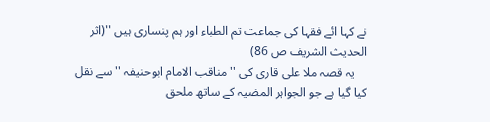نے کہا ائے فقہا کی جماعت تم الطباء اور ہم پنساری ہیں ''(اثر الحدیث الشریف ص 86)
    یہ قصہ ملا علی قاری کی ''مناقب الامام ابوحنیفہ ''سے نقل کیا گیا ہے جو الجواہر المضیہ کے ساتھ ملحق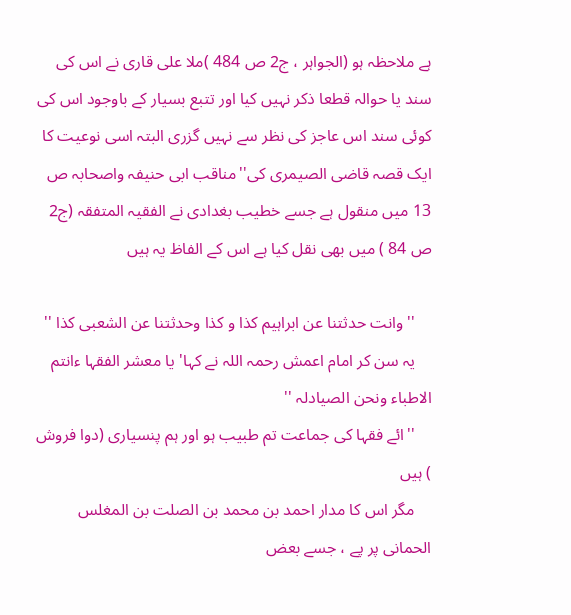ہے ملاحظہ ہو (الجواہر ، ج2 ص 484 )ملا علی قاری نے اس کی سند یا حوالہ قطعا ذکر نہیں کیا اور تتبع بسیار کے باوجود اس کی کوئی سند اس عاجز کی نظر سے نہیں گزری البتہ اسی نوعیت کا ایک قصہ قاضی الصیمری کی''مناقب ابی حنیفہ واصحابہ ص 13 میں منقول ہے جسے خطیب بغدادی نے الفقیہ المتفقہ (ج2 ص 84 ) میں بھی نقل کیا ہے اس کے الفاظ یہ ہیں

    ''وانت حدثتنا عن ابراہیم کذا و کذا وحدثتنا عن الشعبی کذا ''
    یہ سن کر امام اعمش رحمہ اللہ نے کہا' یا معشر الفقہا ءانتم الاطباء ونحن الصیادلہ ''
    ''ائے فقہا کی جماعت تم طبیب ہو اور ہم پنسیاری (دوا فروش ) ہیں
    مگر اس کا مدار احمد بن محمد بن الصلت بن المغلس الحمانی پر پے ، جسے بعض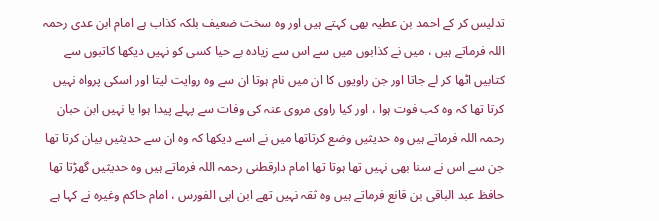تدلیس کر کے احمد بن عطیہ بھی کہتے ہیں اور وہ سخت ضعیف بلکہ کذاب ہے امام ابن عدی رحمہ اللہ فرماتے ہیں ، میں نے کذابوں میں سے اس سے زیادہ بے حیا کسی کو نہیں دیکھا کاتبوں سے کتابیں اٹھا کر لے جاتا اور جن راویوں کا ان میں نام ہوتا ان سے وہ روایت لیتا اور اسکی پرواہ نہیں کرتا تھا کہ وہ کب فوت ہوا ، اور کیا راوی مروی عنہ کی وفات سے پہلے پیدا ہوا یا نہیں ابن حبان رحمہ اللہ فرماتے ہیں وہ حدیثیں وضع کرتاتھا میں نے اسے دیکھا کہ وہ ان سے حدیثیں بیان کرتا تھا جن سے اس نے سنا بھی نہیں تھا ہوتا تھا امام دارقطنی رحمہ اللہ فرماتے ہیں وہ حدیثیں گھڑتا تھا حافظ عبد الباقی بن قانع فرماتے ہیں وہ ثقہ نہیں تھے ابن ابی الفورس ، امام حاکم وغیرہ نے کہا ہے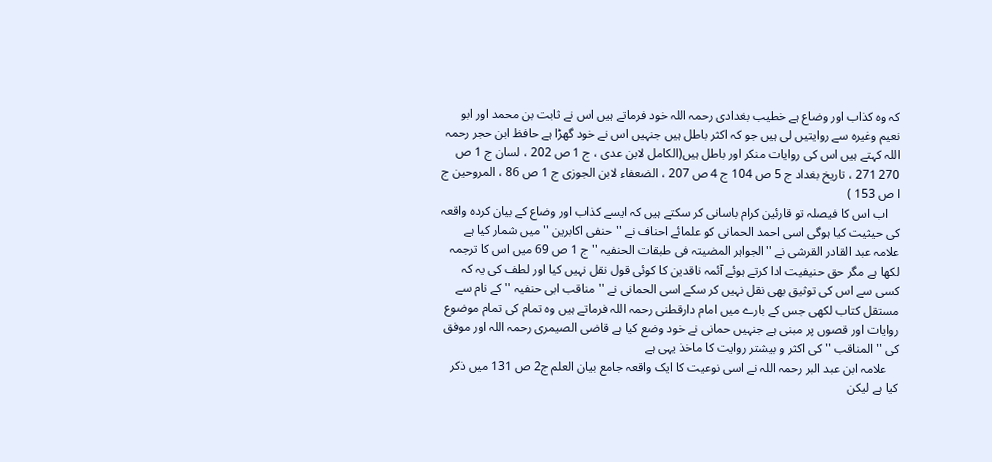کہ وہ کذاب اور وضاع ہے خطیب بغدادی رحمہ اللہ خود فرماتے ہیں اس نے ثابت بن محمد اور ابو نعیم وغیرہ سے روایتیں لی ہیں جو کہ اکثر باطل ہیں جنہیں اس نے خود گھڑا ہے حافظ ابن حجر رحمہ اللہ کہتے ہیں اس کی روایات منکر اور باطل ہیں(الکامل لابن عدی ، ج 1 ص 202 ، لسان ج 1 ص 270 271 ، تاریخ بغداد ج 5 ص 104 ج 4 ص 207 ، الضعفاء لابن الجوزی ج 1 ص 86 ، المروحین ج ا ص 153 )
    اب اس کا فیصلہ تو قارئین کرام باسانی کر سکتے ہیں کہ ایسے کذاب اور وضاع کے بیان کردہ واقعہ کی حیثیت کیا ہوگی اسی احمد الحمانی کو علمائے احناف نے ''حنفی اکابرین ''میں شمار کیا ہے علامہ عبد القادر القرشی نے ''الجواہر المضیتہ فی طبقات الحنفیہ ''ج 1 ص 69 میں اس کا ترجمہ لکھا ہے مگر حق حنیفیت ادا کرتے ہوئے آئمہ ناقدین کا کوئی قول نقل نہیں کیا اور لطف کی یہ کہ کسی سے اس کی توثیق بھی نقل نہیں کر سکے اسی الحمانی نے '' مناقب ابی حنفیہ '' کے نام سے مستقل کتاب لکھی جس کے بارے میں امام دارقطنی رحمہ اللہ فرماتے ہیں وہ تمام کی تمام موضوع روایات اور قصوں پر مبنی ہے جنہیں حمانی نے خود وضع کیا ہے قاضی الصیمری رحمہ اللہ اور موفق کی ''المناقب '' کی اکثر و بیشتر روایت کا ماخذ یہی ہے
    علامہ ابن عبد البر رحمہ اللہ نے اسی نوعیت کا ایک واقعہ جامع بیان العلم ج2 ص 131 میں ذکر کیا ہے لیکن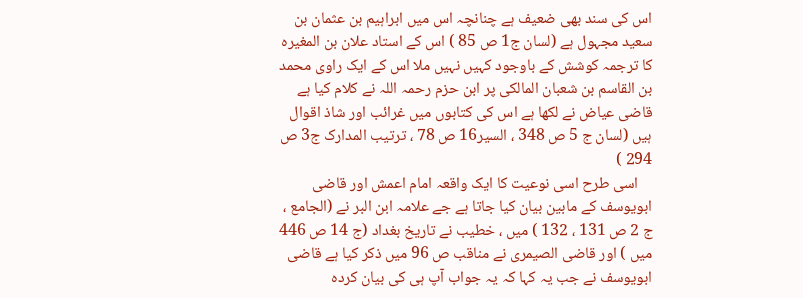اس کی سند بھی ضعیف ہے چنانچہ اس میں ابراہیم بن عثمان بن سعید مجہول ہے (لسان ج1 ص 85 ) اس کے استاد علان بن المغیرہ کا ترجمہ کوشش کے باوجود کہیں نہیں ملا اس کے ایک راوی محمد بن القاسم بن شعبان المالکی پر ابن حزم رحمہ اللہ نے کلام کیا ہے قاضی عیاض نے لکھا ہے اس کی کتابوں میں غرائب اور شاذ اقوال ہیں (لسان ج 5 ص 348 ، السیر16 ص 78 ، ترتیب المدارک ج3 ص 294 )
    اسی طرح اسی نوعیت کا ایک واقعہ امام اعمش اور قاضی ابویوسف کے مابین بیان کیا جاتا ہے جے علامہ ابن البر نے (الجامع ، ج 2 ص 131 ، 132 ) میں ، خطیب نے تاریخ بغداد (ج 14 ص 446 میں ) اور قاضی الصیمری نے مناقب ص 96 میں ذکر کیا ہے قاضی ابویوسف نے جب یہ کہا کہ یہ جواب آپ ہی کی بیان کردہ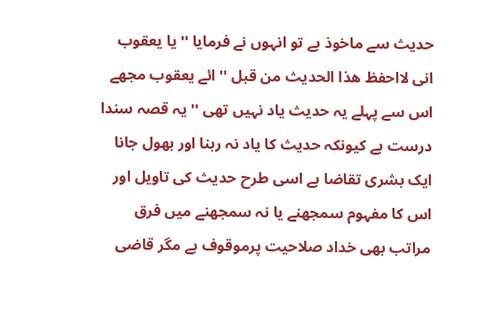حدیث سے ماخوذ ہے تو انہوں نے فرمایا '' یا یعقوب انی لااحفظ ھذا الحدیث من قبل '' ائے یعقوب مجھے اس سے پہلے یہ حدیث یاد نہیں تھی '' یہ قصہ سندا درست ہے کیونکہ حدیث کا یاد نہ رہنا اور بھول جانا ایک بشری تقاضا ہے اسی طرح حدیث کی تاویل اور اس کا مفہوم سمجھنے یا نہ سمجھنے میں فرق مراتب بھی خداد صلاحیت پرموقوف ہے مگر قاضی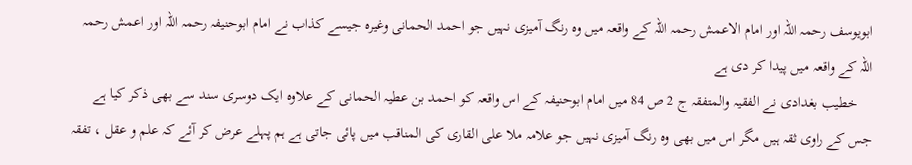ابویوسف رحمہ اللہ اور امام الاعمش رحمہ اللہ کے واقعہ میں وہ رنگ آمیزی نہیں جو احمد الحمانی وغیرہ جیسے کذاب نے امام ابوحنیفہ رحمہ اللہ اور اعمش رحمہ اللہ کے واقعہ میں پیدا کر دی ہے
    خطیب بغدادی نے الفقیہ والمتفقہ ج 2 ص 84 میں امام ابوحنیفہ کے اس واقعہ کو احمد بن عطیہ الحمانی کے علاوہ ایک دوسری سند سے بھی ذکر کیا ہے جس کے راوی ثقہ ہیں مگر اس میں بھی وہ رنگ آمیزی نہیں جو علامہ ملا علی القاری کی المناقب میں پائی جاتی ہے ہم پہلے عرض کر آئے کہ علم و عقل ، تفقہ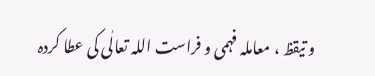و تیقظ ، معاملہ فہمی و فراست اللہ تعالٰی کی عطا کردہ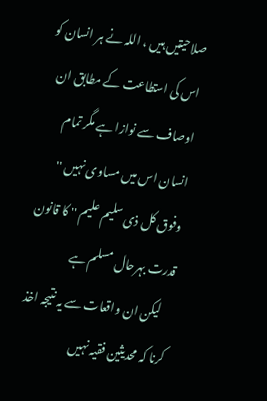صلاحیتیں ہیں ، اللہ نے ہر انسان کو اس کی استطاعت کے مطابق ان اوصاف سے نوازا ہے مگر تمام انسان اس میں مساوی نہیں '' وفوق کل ذی سلیم علیم '' کا قانون قدرت بہرحال مسلم ہے
    لیکن ان واقعات سے یہ نتیجہ اخذ کرنا کہ محدیثین فقیہ نہیں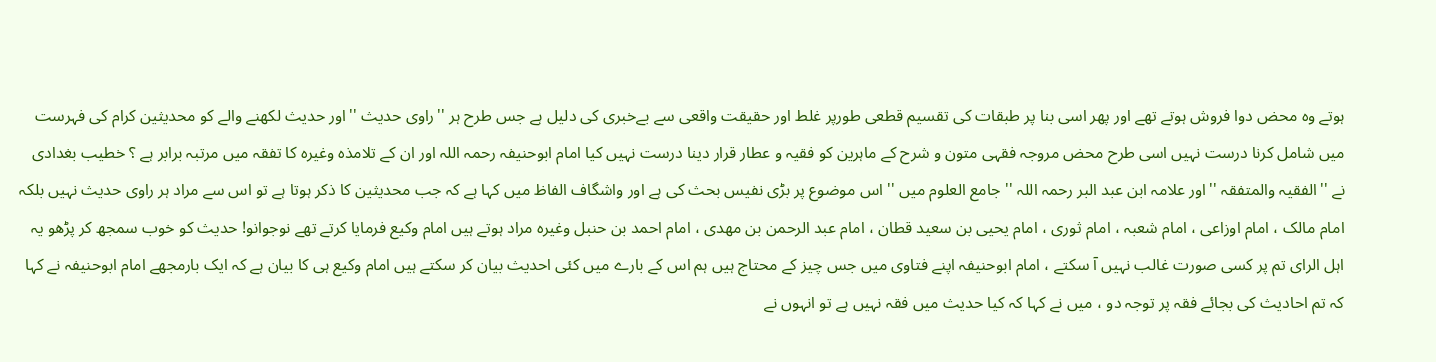ہوتے وہ محض دوا فروش ہوتے تھے اور پھر اسی بنا پر طبقات کی تقسیم قطعی طورپر غلط اور حقیقت واقعی سے بےخبری کی دلیل ہے جس طرح ہر ''راوی حدیث ''اور حدیث لکھنے والے کو محدیثین کرام کی فہرست میں شامل کرنا درست نہیں اسی طرح محض مروجہ فقہی متون و شرح کے ماہرین کو فقیہ و عطار قرار دینا درست نہیں کیا امام ابوحنیفہ رحمہ اللہ اور ان کے تلامذہ وغیرہ کا تفقہ میں مرتبہ برابر ہے ؟ خطیب بغدادی نے ''الفقیہ والمتفقہ ''اور علامہ ابن عبد البر رحمہ اللہ ''جامع العلوم میں '' اس موضوع پر بڑی نفیس بحث کی ہے اور واشگاف الفاظ میں کہا ہے کہ جب محدیثین کا ذکر ہوتا ہے تو اس سے مراد ہر راوی حدیث نہیں بلکہ امام مالک ، امام اوزاعی ، امام شعبہ ، امام ثوری ، امام یحیی بن سعید قطان ، امام عبد الرحمن بن مھدی ، امام احمد بن حنبل وغیرہ مراد ہوتے ہیں امام وکیع فرمایا کرتے تھے نوجوانو! حدیث کو خوب سمجھ کر پڑھو یہ اہل الرای تم پر کسی صورت غالب نہیں آ سکتے ، امام ابوحنیفہ اپنے فتاوی میں جس چیز کے محتاج ہیں ہم اس کے بارے میں کئی احدیث بیان کر سکتے ہیں امام وکیع ہی کا بیان ہے کہ ایک بارمجھے امام ابوحنیفہ نے کہا کہ تم احادیث کی بجائے فقہ پر توجہ دو ، میں نے کہا کہ کیا حدیث میں فقہ نہیں ہے تو انہوں نے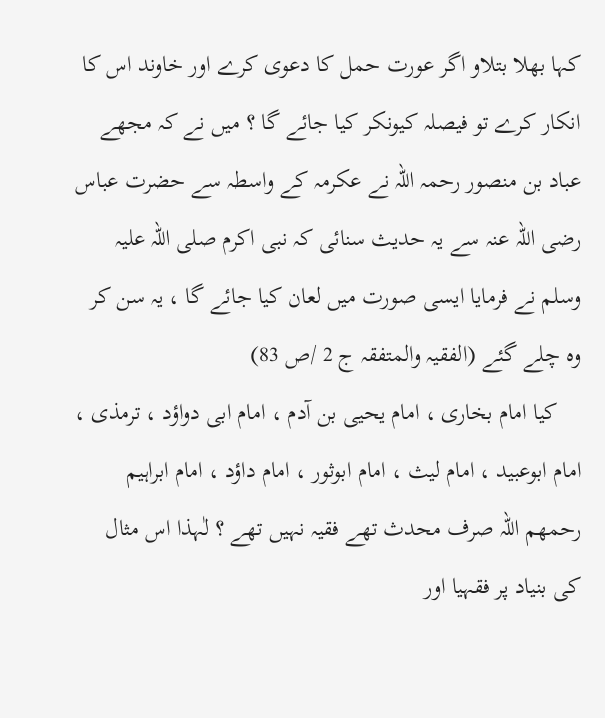کہا بھلا بتلاو اگر عورت حمل کا دعوی کرے اور خاوند اس کا انکار کرے تو فیصلہ کیونکر کیا جائے گا ؟ میں نے کہ مجھے عباد بن منصور رحمہ اللہ نے عکرمہ کے واسطہ سے حضرت عباس رضی اللہ عنہ سے یہ حدیث سنائی کہ نبی اکرم صلی اللہ علیہ وسلم نے فرمایا ایسی صورت میں لعان کیا جائے گا ، یہ سن کر وہ چلے گئے (الفقیہ والمتفقہ ج 2 /ص 83)
    کیا امام بخاری ، امام یحیی بن آدم ، امام ابی دواؤد ، ترمذی ، امام ابوعبید ، امام لیث ، امام ابوثور ، امام داؤد ، امام ابراہیم رحمھم اللہ صرف محدث تھے فقیہ نہیں تھے ؟ لٰہذا اس مثال کی بنیاد پر فقہیا اور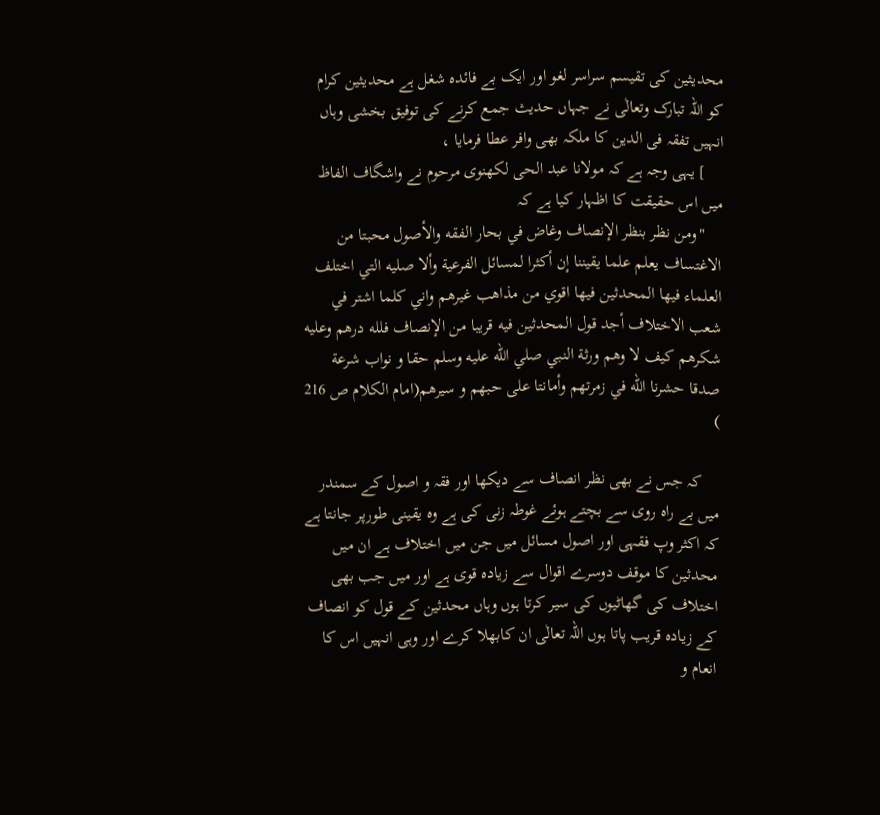محدیثین کی تقیسم سراسر لغو اور ایک بے فائدہ شغل ہے محدیثین کرام کو اللہ تبارک وتعالٰی نے جہاں حدیث جمع کرنے کی توفیق بخشی وہاں انہیں تفقہ فی الدین کا ملکہ بھی وافر عطا فرمایا ،
    ] یہی وجہ ہے کہ مولانا عبد الحی لکھنوی مرحوم نے واشگاف الفاظ میں اس حقیقت کا اظہار کیا ہے کہ
    "ومن نظر بنظر الإنصاف وغاض في بحار الفقه والأصول محبتا من الاغتساف يعلم علما يقيننا إن أكثرا لمسائل الفرعية وألا صليه التي اختلف العلماء فيها المحدثين فيها اقوي من مذاهب غيرهم واني كلما اشتر في شعب الاختلاف أجد قول المحدثين فيه قريبا من الإنصاف فلله درهم وعليه شكرهم كيف لا وهم ورثة النبي صلي الله عليه وسلم حقا و نواب شرعة صدقا حشرنا الله في زمرتهم وأمانتا على حبهم و سيرهم(امام الکلام ص 216 )

    کہ جس نے بھی نظر انصاف سے دیکھا اور فقہ و اصول کے سمندر میں بے راہ روی سے بچتے ہوئے غوطہ زنی کی ہے وہ یقینی طورپر جانتا ہے کہ اکثر وپ فقہی اور اصول مسائل میں جن میں اختلاف ہے ان میں محدثین کا موقف دوسرے اقوال سے زیادہ قوی ہے اور میں جب بھی اختلاف کی گھاٹیوں کی سیر کرتا ہوں وہاں محدثین کے قول کو انصاف کے زیادہ قریب پاتا ہوں اللہ تعالٰی ان کابھلا کرے اور وہی انہیں اس کا انعام و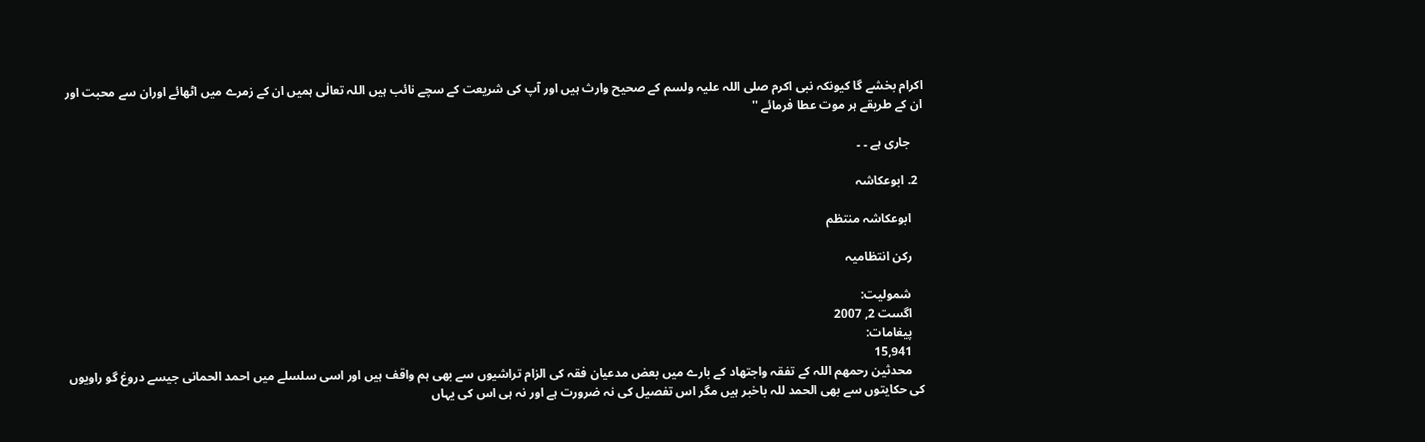اکرام بخشے گا کیونکہ نبی اکرم صلی اللہ علیہ ولسم کے صحیح وارث ہیں اور آپ کی شریعت کے سچے نائب ہیں اللہ تعالٰی ہمیں ان کے زمرے میں اٹھائے اوران سے محبت اور ان کے طریقے ہر موت عطا فرمائے ''

    جاری ہے ۔ ۔

  2. ابوعکاشہ

    ابوعکاشہ منتظم

    رکن انتظامیہ

    شمولیت:
    اگست 2, 2007
    پیغامات:
    15,941
    محدثین رحمھم اللہ کے تفقہ واجتھاد کے بارے میں بعض مدعیان فقہ کی الزام تراشیوں سے بھی ہم واقف ہیں اور اسی سلسلے میں احمد الحمانی جیسے دروغ گو راویوں کی حکایتوں سے بھی الحمد للہ باخبر ہیں مگر اس تفصیل کی نہ ضرورت ہے اور نہ ہی اس کی یہاں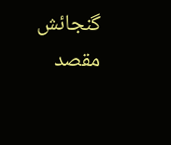گنجائش مقصد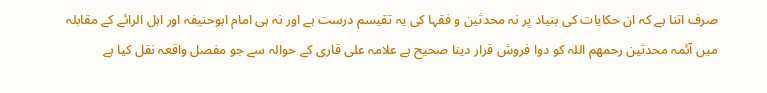صرف اتنا ہے کہ ان حکایات کی بنیاد پر نہ محدثین و فقہا کی یہ تقیسم درست ہے اور نہ ہی امام ابوحنیفہ اور اہل الرائے کے مقابلہ میں آئمہ محدثین رحمھم اللہ کو دوا فروش قرار دینا صحیح ہے علامہ علی قاری کے حوالہ سے جو مفصل واقعہ نقل کیا ہے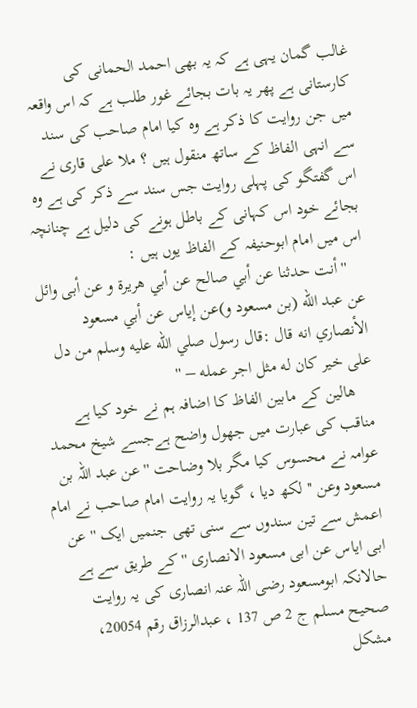غالب گمان یہی ہے کہ یہ بھی احمد الحمانی کی کارستانی ہے پھر یہ بات بجائے غور طلب ہے کہ اس واقعہ میں جن روایت کا ذکر ہے وہ کیا امام صاحب کی سند سے انہی الفاظ کے ساتھ منقول ہیں ؟ ملا علی قاری نے اس گفتگو کی پہلی روایت جس سند سے ذکر کی ہے وہ بجائے خود اس کہانی کے باطل ہونے کی دلیل ہے چنانچہ اس میں امام ابوحنیفہ کے الفاظ یوں ہیں :
    ''أنت حدثنا عن أبي صالح عن أبي هريرة و عن أبى وائل عن عبد الله (بن مسعود و)عن إياس عن أبي مسعود الأنصاري انه قال :قال رسول صلي الله عليه وسلم من دل على خير كان له مثل اجر عمله – ''
    ھالین کے مابین الفاظ کا اضافہ ہم نے خود کیا ہے مناقب کی عبارت میں جھول واضح ہےجسے شیخ محمد عوامہ نے محسوس کیا مگر بلا وضاحت ''عن عبد اللہ بن مسعود وعن '' لکھ دیا ، گویا یہ روایت امام صاحب نے امام اعمش سے تین سندوں سے سنی تھی جنمیں ایک '' عن ابی ایاس عن ابی مسعود الانصاری '' کے طریق سے ہے حالانکہ ابومسعود رضی اللہ عنہ انصاری کی یہ روایت صحیح مسلم ج 2 ص 137 ، عبدالرزاق رقم 20054، مشکل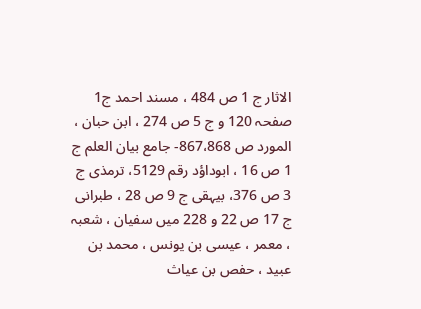الاثار ج 1 ص 484 ، مسند احمد ج1 صفحہ 120 و ج 5 ص 274 ، ابن حبان ، المورد ص 867،868- جامع بیان العلم ج 1 ص 16 ، ابوداؤد رقم 5129، ترمذی ج 3 ص 376، بیہقی ج 9 ص 28 ، طبرانی ج 17 ص 22 و 228 میں سفیان ، شعبہ ، معمر ، عیسی بن یونس ، محمد بن عبید ، حفص بن عیاث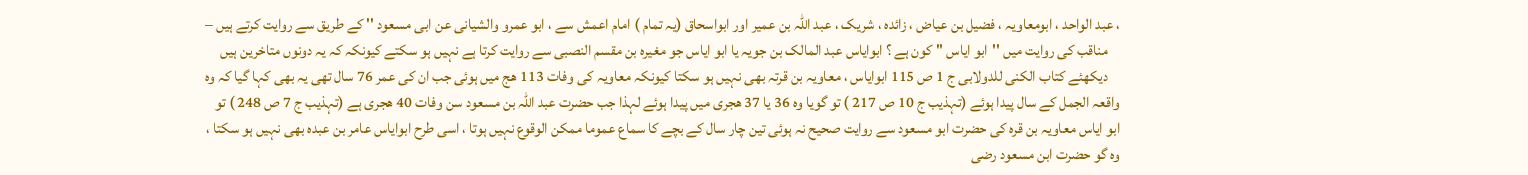، عبد الواحد ، ابومعاویہ ، فضیل بن عیاض ، زائدہ ، شریک ، عبد اللہ بن عمیر اور ابواسحاق (یہ تمام ) امام اعمش سے ، ابو عمرو والشیانی عن ابی مسعود '' کے طریق سے روایت کرتے ہیں –
    مناقب کی روایت میں ''ابو ایاس '' کون ہے ؟ ابوایاس عبد المالک بن جویہ یا ابو ایاس جو مغیرہ بن مقسم النصبی سے روایت کرتا ہے نہیں ہو سکتے کیونکہ کہ یہ دونوں متاخرین ہیں
    دیکھئے کتاب الکنی للدولابی ج 1 ص 115 ابوایاس ، معاویہ بن قرتہ بھی نہیں ہو سکتا کیونکہ معاویہ کی وفات 113 ھج میں ہوئی جب ان کی عمر 76 سال تھی یہ بھی کہا گیا کہ وہ واقعہ الجمل کے سال پیدا ہوئے (تہذیب ج 10 ص 217 ) تو گویا وہ 36 یا 37 ھجری میں پیدا ہوئے لہذا جب حضرت عبد اللہ بن مسعود سن وفات 40 ھجری ہے (تہذیب ج 7 ص 248 ) تو ابو ایاس معاویہ بن قرہ کی حضرت ابو مسعود سے روایت صحیح نہ ہوئی تین چار سال کے بچے کا سماع عموما ممکن الوقوع نہیں ہوتا ، اسی طرح ابوایاس عامر بن عبدہ بھی نہیں ہو سکتا ، وہ گو حضرت ابن مسعود رضی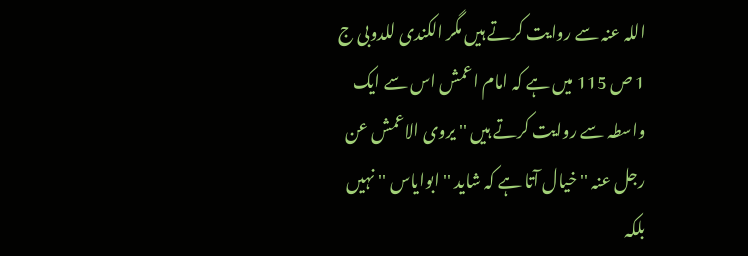اللہ عنہ سے روایت کرتے ہیں مگر الکندی للدوبی ج 1 ص 115 میں ہے کہ امام اعمش اس سے ایک واسطہ سے روایت کرتے ہیں '' یروی الاعمش عن رجل عنہ '' خیال آتا ہے کہ شاید '' ابوایاس '' نہیں بلکہ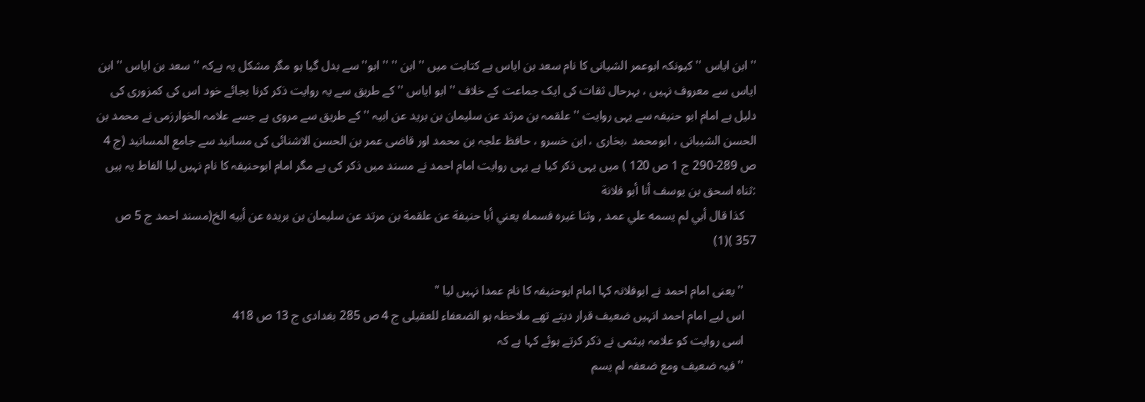''ابن ایاس '' کیونکہ ابوعمر الشیانی کا نام سعد بن ایاس ہے کتابت میں '' ابن '' ''ابو'' سے بدل گیا ہو مگر مشکل یہ ہےکہ ''سعد بن ایاس '' ابن ایاس سے معروف نہیں ، بہرحال ثقات کی ایک جماعت کے خلاف ''ابو ایاس '' کے طریق سے یہ روایت ذکر کرنا بجائے خود اس کی کمزوری کی دلیل ہے امام ابو حنیفہ سے یہی روایت '' علقمہ بن مرثد عن سلیمان بن برید عن ابیہ '' کے طریق سے مروی ہے جسے علامہ الخوارزمی نے محمد بن الحسن الشیبانی ، ابومحمد ،بخاری ، ابن خسرو ، حافظ علجہ بن محمد اور قاضی عمر بن الحسن الاشنائی کی مسانید سے جامع المسانید (ج 4 ص 289-290 ج 1 ص 120 ) میں یہی ذکر کیا ہے یہی روایت امام احمد نے مسند میں ذکر کی ہے مگر امام ابوحنیفہ کا نام نہیں لیا الفاط یہ ہیں :ثناه اسحق بن يوسف أنا أبو فلانة
    كذا قال أبي لم يسمه علي عمد , وثنا غيره فسماه يعني أبا حنيفة عن علقمة بن مرتد عن سليمان بن بريده عن أبيه الخ(مسند احمد ج 5 ص 357 )(1)

    ''یعنی امام احمد نے ابوفلانہ کہا امام ابوحنیفہ کا نام عمدا نہیں لیا "
    اس لیے امام احمد انہیں ضعیف قرار دیتے تھے ملاحظہ ہو الضعفاء للعقیلی ج 4 ص 285 بغدادی ج 13 ص 418
    اسی روایت کو علامہ ہیثمی نے ذکر کرتے ہوئے کہا ہے کہ
    ''فیہ ضعیف ومع ضعفہ لم یسم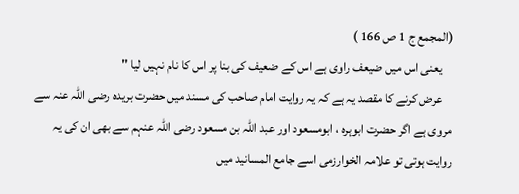(المجمع ج 1 ص 166 )
    یعنی اس میں ضیعف راوی ہے اس کے ضعیف کی بنا پر اس کا نام نہیں لیا ''
    عرض کرنے کا مقصد یہ ہے کہ یہ روایت امام صاحب کی مسند میں حضرت بریدہ رضی اللہ عنہ سے مروی ہے اگر حضرت ابوہرہ ، ابومسعود اور عبد اللہ بن مسعود رضی اللہ عنہم سے بھی ان کی یہ روایت ہوتی تو علامہ الخوارزمی اسے جامع المسانید میں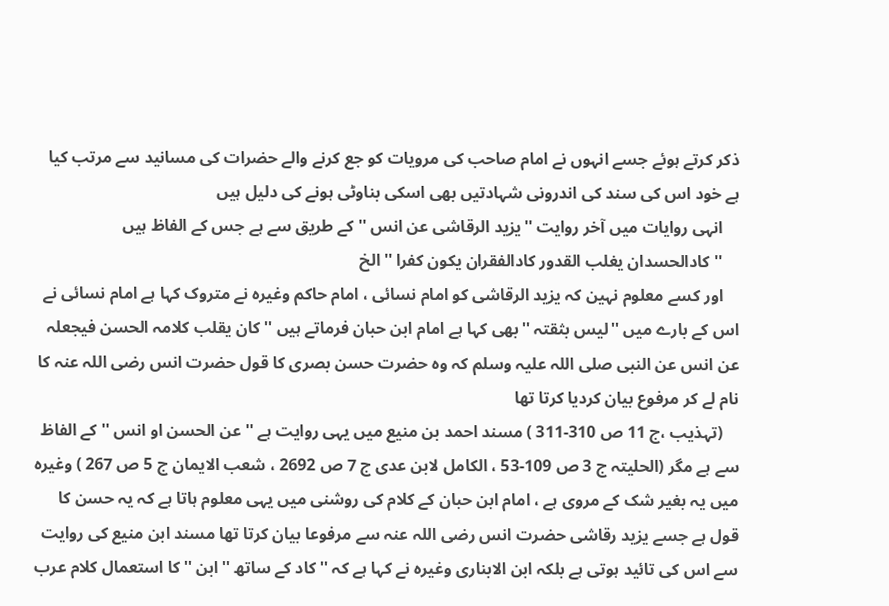ذکر کرتے ہوئے جسے انہوں نے امام صاحب کی مرویات کو جع کرنے والے حضرات کی مسانید سے مرتب کیا ہے خود اس کی سند کی اندرونی شہادتیں بھی اسکی بناوٹی ہونے کی دلیل ہیں
    انہی روایات میں آخر روایت ''یزید الرقاشی عن انس '' کے طریق سے ہے جس کے الفاظ ہیں
    ''کادالحسدان یغلب القدور کادالفقران یکون کفرا '' الخ
    اور کسے معلوم نہین کہ یزید الرقاشی کو امام نسائی ، امام حاکم وغیرہ نے متروک کہا ہے امام نسائی نے اس کے بارے میں ''لیس بثقتہ ''بھی کہا ہے امام ابن حبان فرماتے ہیں '' کان یقلب کلامہ الحسن فیجعلہ عن انس عن النبی صلی اللہ علیہ وسلم کہ وہ حضرت حسن بصری کا قول حضرت انس رضی اللہ عنہ کا نام لے کر مرفوع بیان کردیا کرتا تھا
    (تہذیب ،ج 11 ص 310-311 ) مسند احمد بن منیع میں یہی روایت ہے '' عن الحسن او انس '' کے الفاظ سے ہے مگر (الحلیتہ ج 3 ص 109-53 ، الکامل لابن عدی ج 7 ص 2692 ، شعب الایمان ج 5 ص 267 ) وغیرہ میں یہ بغیر شک کے مروی ہے ، امام ابن حبان کے کلام کی روشنی میں یہی معلوم ہاتا ہے کہ یہ حسن کا قول ہے جسے یزید رقاشی حضرت انس رضی اللہ عنہ سے مرفوعا بیان کرتا تھا مسند ابن منیع کی روایت سے اس کی تائید ہوتی ہے بلکہ ابن الابناری وغیرہ نے کہا ہے کہ ''کاد کے ساتھ ''ابن '' کا استعمال کلام عرب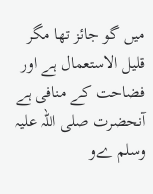میں گو جائز تھا مگر قلیل الاستعمال ہے اور فضاحت کے منافی ہے آنحضرت صلی اللہ علیہ وسلم ےو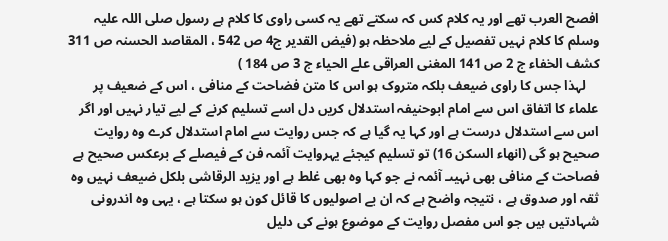افصح العرب تھے اور یہ کلام کس کہ سکتے تھے یہ کسی راوی کا کلام ہے رسول صلی اللہ علیہ وسلم کا کلام نہیں تفصیل کے لیے ملاحظہ ہو (فیض القدیر ج4 ص 542 ، المقاصد الحسنہ ص 311 کشف الخفاء ج 2 ص 141 المغنی العراقی علے الحیاء ج 3 ص 184 )
    لہذا جس کا راوی ضیعف بلکہ متروک ہو اس کا متن فضاحت کے منافی ، اس کے ضعیف پر علماء کا اتفاق اس سے امام ابوحنیفہ استدلال کریں دل اسے تسلیم کرنے کے لیے تیار نہیں اور اگر اس سے استدلال درست ہے اور کہا یہ گیا ہے کہ جس روایت سے امام استدلال کرے وہ روایت صحیح ہو گی (انھاء السکن 16) تو تسلیم کیجئے یہروایت آئمہ فن کے فیصلے کے برعکس صحیح ہے فصاحت کے منافی بھی نہیںـ آئمہ نے جو کہا وہ بھی غلط ہے اور یزید الرقاشی بلکل ضیعف نہیں وہ ثقہ اور صدوق ہے ، نتیجہ واضح ہے کہ ان بے اصولیوں کا قائل کون ہو سکتا ہے ، یہی وہ اندرونی شہادتیں ہیں جو اس مفصل روایت کے موضوع ہونے کی دلیل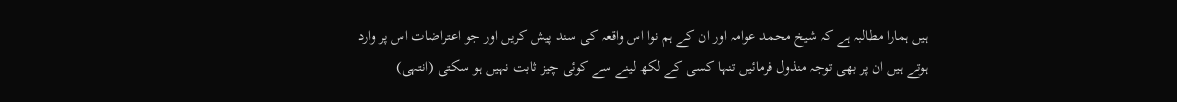ہیں ہمارا مطالبہ ہے کہ شیخ محمد عوامہ اور ان کے ہم نوا اس واقعہ کی سند پیش کریں اور جو اعتراضات اس پر وارد ہوتے ہیں ان پر بھی توجہ منذول فرمائیں تنہا کسی کے لکھ لینے سے کوئی چیز ثابت نہیں ہو سکتی (انتہی)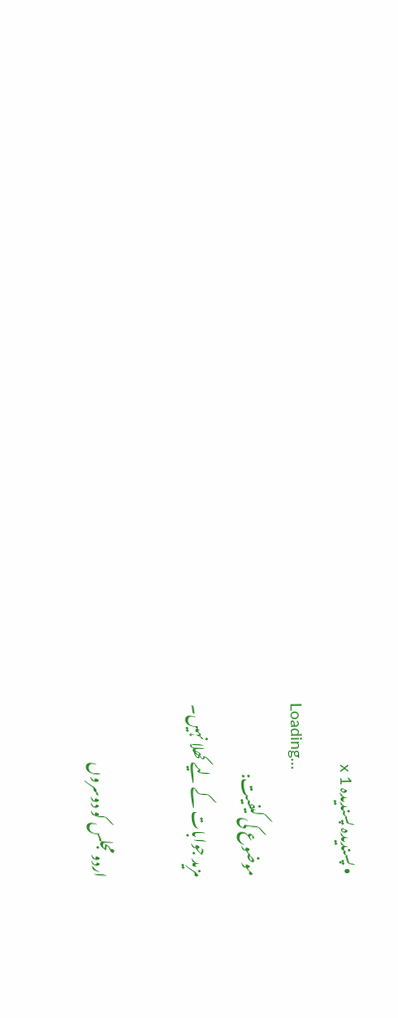• پسندیدہ پسندیدہ x 1
Loading...
موضوع کی کیفیت:
مزید جوابات کے لیے کھلا نہیں۔

اردو مجلس کو دوسروں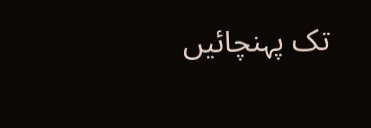تک پہنچائیں